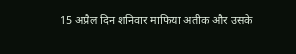15 अप्रैल दिन शनिवार माफिया अतीक और उसके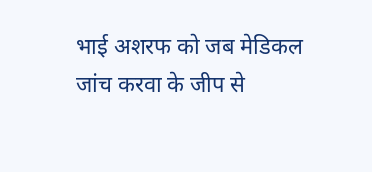भाई अशरफ को जब मेडिकल जांच करवा के जीप से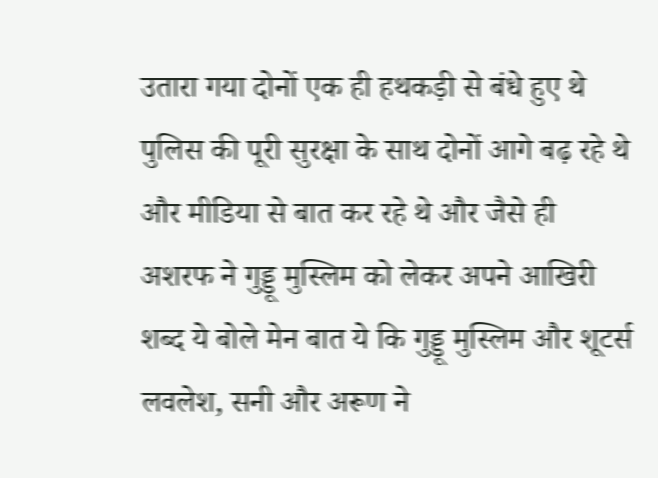उतारा गया दोनों एक ही हथकड़ी से बंधे हुए थे पुलिस की पूरी सुरक्षा के साथ दोनों आगे बढ़ रहे थे और मीडिया से बात कर रहे थे और जैसे ही अशरफ ने गुड्डू मुस्लिम को लेकर अपने आखिरी शब्द ये बोले मेन बात ये कि गुड्डू मुस्लिम और शूटर्स लवलेश, सनी और अरूण ने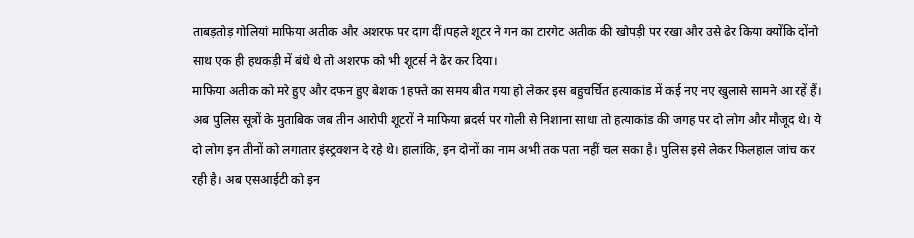ताबड़तोड़ गोलियां माफिया अतीक और अशरफ पर दाग दीं।पहले शूटर ने गन का टारगेट अतीक की खोपड़ी पर रखा और उसे ढेर किया क्योंकि दोंनो साथ एक ही हथकड़ी में बंधे थे तो अशरफ को भी शूटर्स ने ढेर कर दिया।
माफिया अतीक को मरे हुए और दफन हुए बेशक 1हफ्ते का समय बीत गया हो लेकर इस बहुचर्चित हत्याकांड में कई नए नए खुलासे सामने आ रहें हैं। अब पुलिस सूत्रों के मुताबिक जब तीन आरोपी शूटरों ने माफिया ब्रदर्स पर गोली से निशाना साधा तो हत्याकांड की जगह पर दो लोग और मौजूद थे। ये दो लोग इन तीनों को लगातार इंस्ट्रक्शन दे रहे थे। हालांकि, इन दोनों का नाम अभी तक पता नहीं चल सका है। पुलिस इसे लेकर फिलहाल जांच कर रही है। अब एसआईटी को इन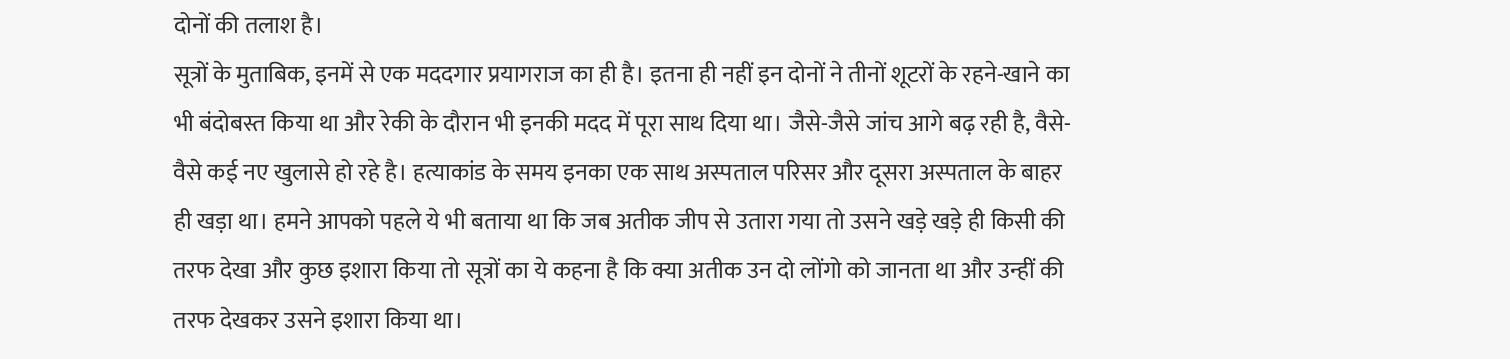दोनों की तलाश है।
सूत्रों के मुताबिक, इनमें से एक मददगार प्रयागराज का ही है। इतना ही नहीं इन दोनों ने तीनों शूटरों के रहने-खाने का भी बंदोबस्त किया था और रेकी के दौरान भी इनकी मदद में पूरा साथ दिया था। जैसे-जैसे जांच आगे बढ़ रही है, वैसे-वैसे कई नए खुलासे हो रहे है। हत्याकांड के समय इनका एक साथ अस्पताल परिसर और दूसरा अस्पताल के बाहर ही खड़ा था। हमने आपको पहले ये भी बताया था कि जब अतीक जीप से उतारा गया तो उसने खड़े खड़े ही किसी की तरफ देखा और कुछ इशारा किया तो सूत्रों का ये कहना है कि क्या अतीक उन दो लोंगो को जानता था और उन्हीं की तरफ देखकर उसने इशारा किया था।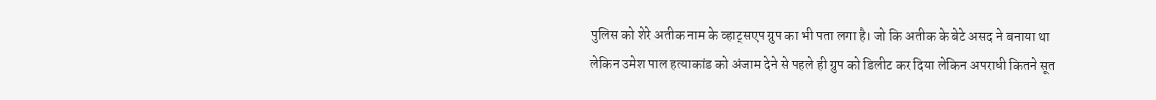पुलिस को शेरे अतीक नाम के व्हाट्सएप ग्रुप का भी पता लगा है। जो कि अतीक के बेटे असद ने बनाया था लेकिन उमेश पाल हत्याकांड को अंजाम देने से पहले ही ग्रुप को डिलीट कर दिया लेकिन अपराधी कितने सूत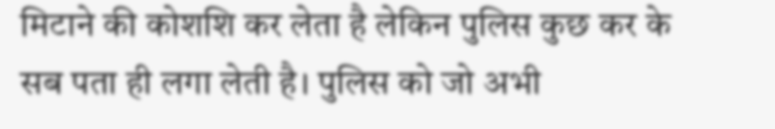मिटाने की कोशशि कर लेता है लेकिन पुलिस कुछ कर के सब पता ही लगा लेती है। पुलिस को जो अभी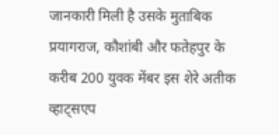जानकारी मिली है उसके मुताबिक प्रयागराज, कौशांबी और फतेहपुर के करीब 200 युवक मेंबर इस शेरे अतीक व्हाट्सएप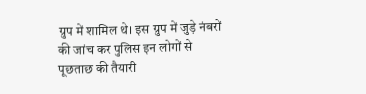ग्रुप में शामिल थे। इस ग्रुप में जुड़े नंबरों की जांच कर पुलिस इन लोगों से पूछताछ की तैयारी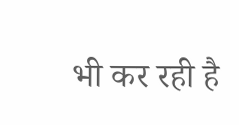भी कर रही है